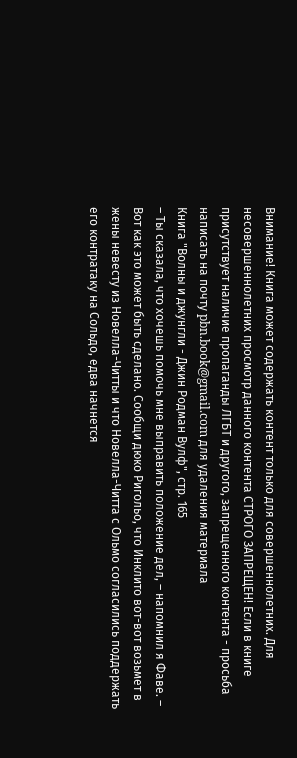Внимание! Книга может содержать контент только для совершеннолетних. Для несовершеннолетних просмотр данного контента СТРОГО ЗАПРЕЩЕН! Если в книге присутствует наличие пропаганды ЛГБТ и другого, запрещенного контента - просьба написать на почту pbn.book@gmail.com для удаления материала
Книга "Волны и джунгли - Джин Родман Вулф", стр. 165
– Ты сказала, что хочешь помочь мне выправить положение дел, – напомнил я Фаве. – Вот как это может быть сделано. Сообщи дюко Ригольо, что Инклито вот-вот возьмет в жены невесту из Новелла-Читты и что Новелла-Читта с Ольмо согласились поддержать его контратаку на Сольдо, едва начнется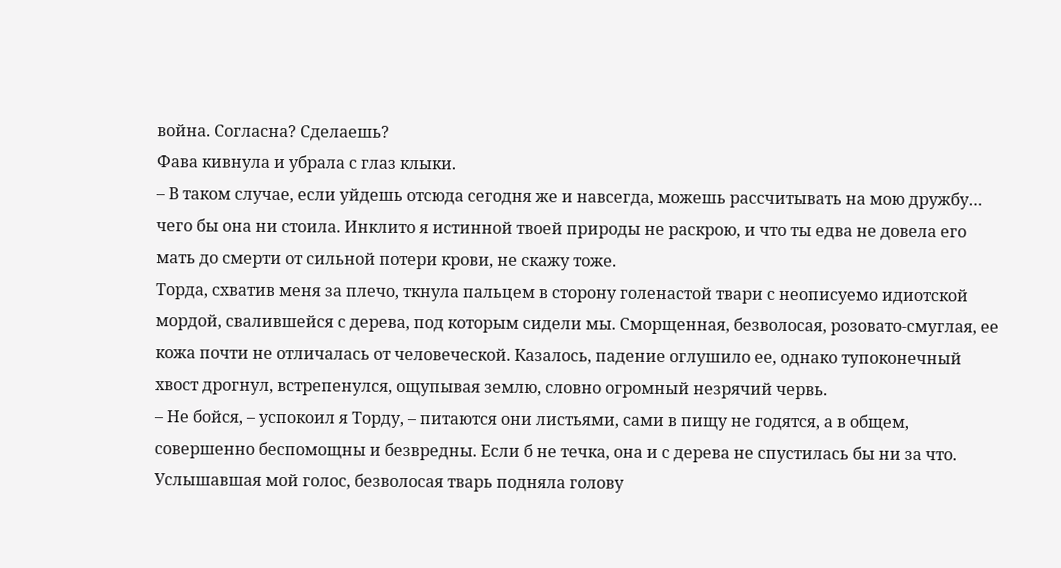война. Согласна? Сделаешь?
Фава кивнула и убрала с глаз клыки.
– В таком случае, если уйдешь отсюда сегодня же и навсегда, можешь рассчитывать на мою дружбу… чего бы она ни стоила. Инклито я истинной твоей природы не раскрою, и что ты едва не довела его мать до смерти от сильной потери крови, не скажу тоже.
Торда, схватив меня за плечо, ткнула пальцем в сторону голенастой твари с неописуемо идиотской мордой, свалившейся с дерева, под которым сидели мы. Сморщенная, безволосая, розовато-смуглая, ее кожа почти не отличалась от человеческой. Казалось, падение оглушило ее, однако тупоконечный хвост дрогнул, встрепенулся, ощупывая землю, словно огромный незрячий червь.
– Не бойся, – успокоил я Торду, – питаются они листьями, сами в пищу не годятся, а в общем, совершенно беспомощны и безвредны. Если б не течка, она и с дерева не спустилась бы ни за что.
Услышавшая мой голос, безволосая тварь подняла голову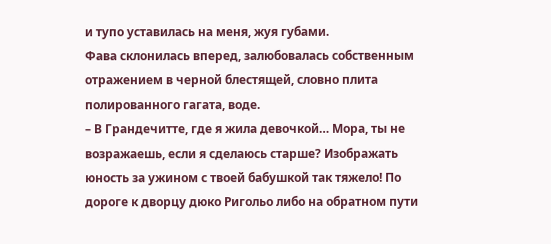и тупо уставилась на меня, жуя губами.
Фава склонилась вперед, залюбовалась собственным отражением в черной блестящей, словно плита полированного гагата, воде.
– В Грандечитте, где я жила девочкой… Мора, ты не возражаешь, если я сделаюсь старше? Изображать юность за ужином с твоей бабушкой так тяжело! По дороге к дворцу дюко Ригольо либо на обратном пути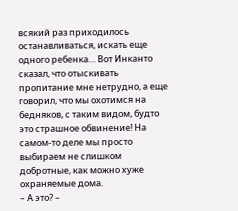всякий раз приходилось останавливаться, искать еще одного ребенка… Вот Инканто сказал, что отыскивать пропитание мне нетрудно, а еще говорил, что мы охотимся на бедняков, с таким видом, будто это страшное обвинение! На самом-то деле мы просто выбираем не слишком добротные, как можно хуже охраняемые дома.
– А это? –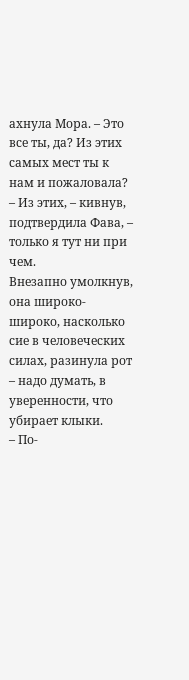ахнула Мора. – Это все ты, да? Из этих самых мест ты к нам и пожаловала?
– Из этих, – кивнув, подтвердила Фава, – только я тут ни при чем.
Внезапно умолкнув, она широко-широко, насколько сие в человеческих силах, разинула рот – надо думать, в уверенности, что убирает клыки.
– По-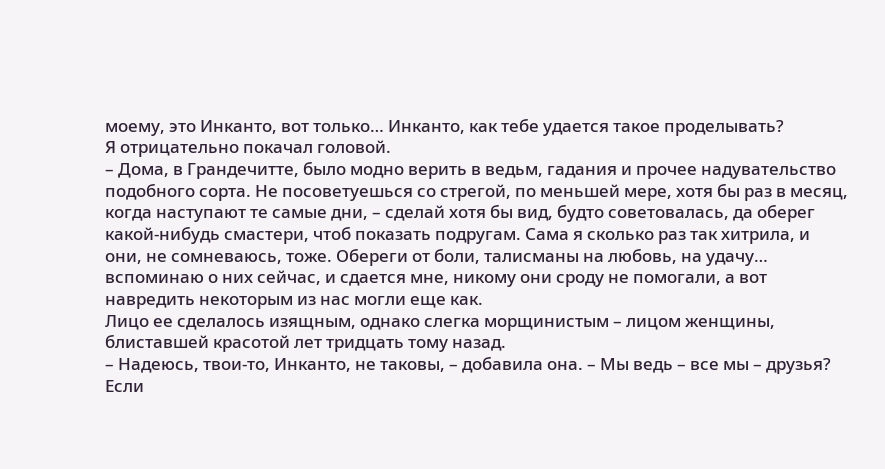моему, это Инканто, вот только… Инканто, как тебе удается такое проделывать?
Я отрицательно покачал головой.
– Дома, в Грандечитте, было модно верить в ведьм, гадания и прочее надувательство подобного сорта. Не посоветуешься со стрегой, по меньшей мере, хотя бы раз в месяц, когда наступают те самые дни, – сделай хотя бы вид, будто советовалась, да оберег какой-нибудь смастери, чтоб показать подругам. Сама я сколько раз так хитрила, и они, не сомневаюсь, тоже. Обереги от боли, талисманы на любовь, на удачу… вспоминаю о них сейчас, и сдается мне, никому они сроду не помогали, а вот навредить некоторым из нас могли еще как.
Лицо ее сделалось изящным, однако слегка морщинистым – лицом женщины, блиставшей красотой лет тридцать тому назад.
– Надеюсь, твои-то, Инканто, не таковы, – добавила она. – Мы ведь – все мы – друзья? Если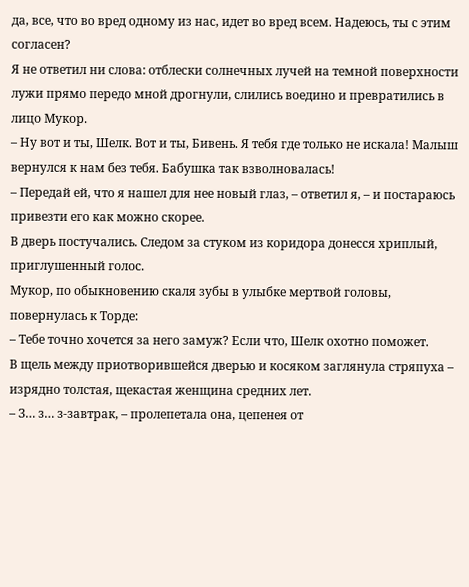да, все, что во вред одному из нас, идет во вред всем. Надеюсь, ты с этим согласен?
Я не ответил ни слова: отблески солнечных лучей на темной поверхности лужи прямо передо мной дрогнули, слились воедино и превратились в лицо Мукор.
– Ну вот и ты, Шелк. Вот и ты, Бивень. Я тебя где только не искала! Малыш вернулся к нам без тебя. Бабушка так взволновалась!
– Передай ей, что я нашел для нее новый глаз, – ответил я, – и постараюсь привезти его как можно скорее.
В дверь постучались. Следом за стуком из коридора донесся хриплый, приглушенный голос.
Мукор, по обыкновению скаля зубы в улыбке мертвой головы, повернулась к Торде:
– Тебе точно хочется за него замуж? Если что, Шелк охотно поможет.
В щель между приотворившейся дверью и косяком заглянула стряпуха – изрядно толстая, щекастая женщина средних лет.
– З… з… з-завтрак, – пролепетала она, цепенея от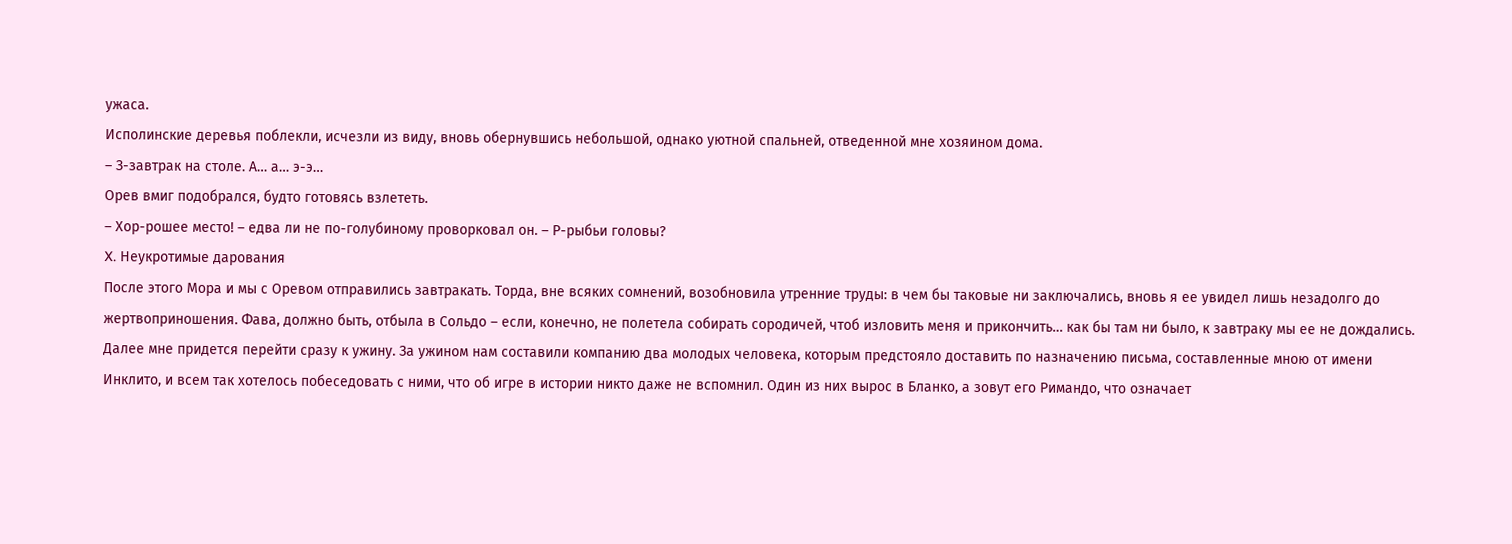ужаса.
Исполинские деревья поблекли, исчезли из виду, вновь обернувшись небольшой, однако уютной спальней, отведенной мне хозяином дома.
– З-завтрак на столе. А… а… э-э…
Орев вмиг подобрался, будто готовясь взлететь.
– Хор-рошее место! – едва ли не по-голубиному проворковал он. – Р-рыбьи головы?
X. Неукротимые дарования
После этого Мора и мы с Оревом отправились завтракать. Торда, вне всяких сомнений, возобновила утренние труды: в чем бы таковые ни заключались, вновь я ее увидел лишь незадолго до жертвоприношения. Фава, должно быть, отбыла в Сольдо – если, конечно, не полетела собирать сородичей, чтоб изловить меня и прикончить… как бы там ни было, к завтраку мы ее не дождались.
Далее мне придется перейти сразу к ужину. За ужином нам составили компанию два молодых человека, которым предстояло доставить по назначению письма, составленные мною от имени Инклито, и всем так хотелось побеседовать с ними, что об игре в истории никто даже не вспомнил. Один из них вырос в Бланко, а зовут его Римандо, что означает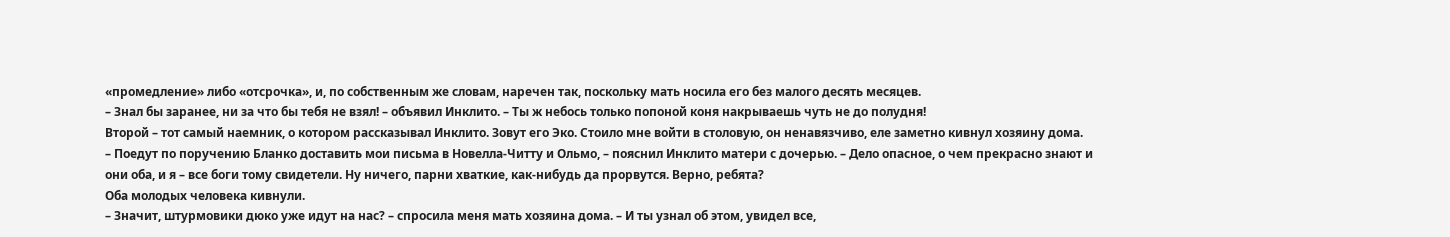«промедление» либо «отсрочка», и, по собственным же словам, наречен так, поскольку мать носила его без малого десять месяцев.
– Знал бы заранее, ни за что бы тебя не взял! – объявил Инклито. – Ты ж небось только попоной коня накрываешь чуть не до полудня!
Второй – тот самый наемник, о котором рассказывал Инклито. Зовут его Эко. Стоило мне войти в столовую, он ненавязчиво, еле заметно кивнул хозяину дома.
– Поедут по поручению Бланко доставить мои письма в Новелла-Читту и Ольмо, – пояснил Инклито матери с дочерью. – Дело опасное, о чем прекрасно знают и они оба, и я – все боги тому свидетели. Ну ничего, парни хваткие, как-нибудь да прорвутся. Верно, ребята?
Оба молодых человека кивнули.
– Значит, штурмовики дюко уже идут на нас? – спросила меня мать хозяина дома. – И ты узнал об этом, увидел все,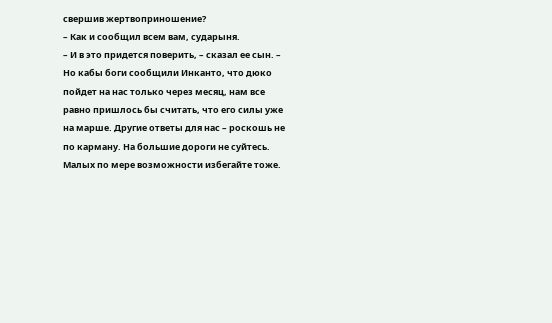свершив жертвоприношение?
– Как и сообщил всем вам, сударыня.
– И в это придется поверить, – сказал ее сын. – Но кабы боги сообщили Инканто, что дюко пойдет на нас только через месяц, нам все равно пришлось бы считать, что его силы уже на марше. Другие ответы для нас – роскошь не по карману. На большие дороги не суйтесь. Малых по мере возможности избегайте тоже.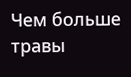Чем больше травы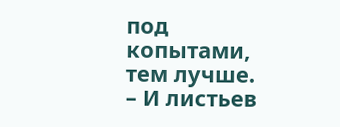под копытами, тем лучше.
– И листьев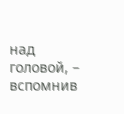над головой, – вспомнив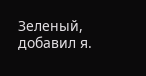Зеленый, добавил я.